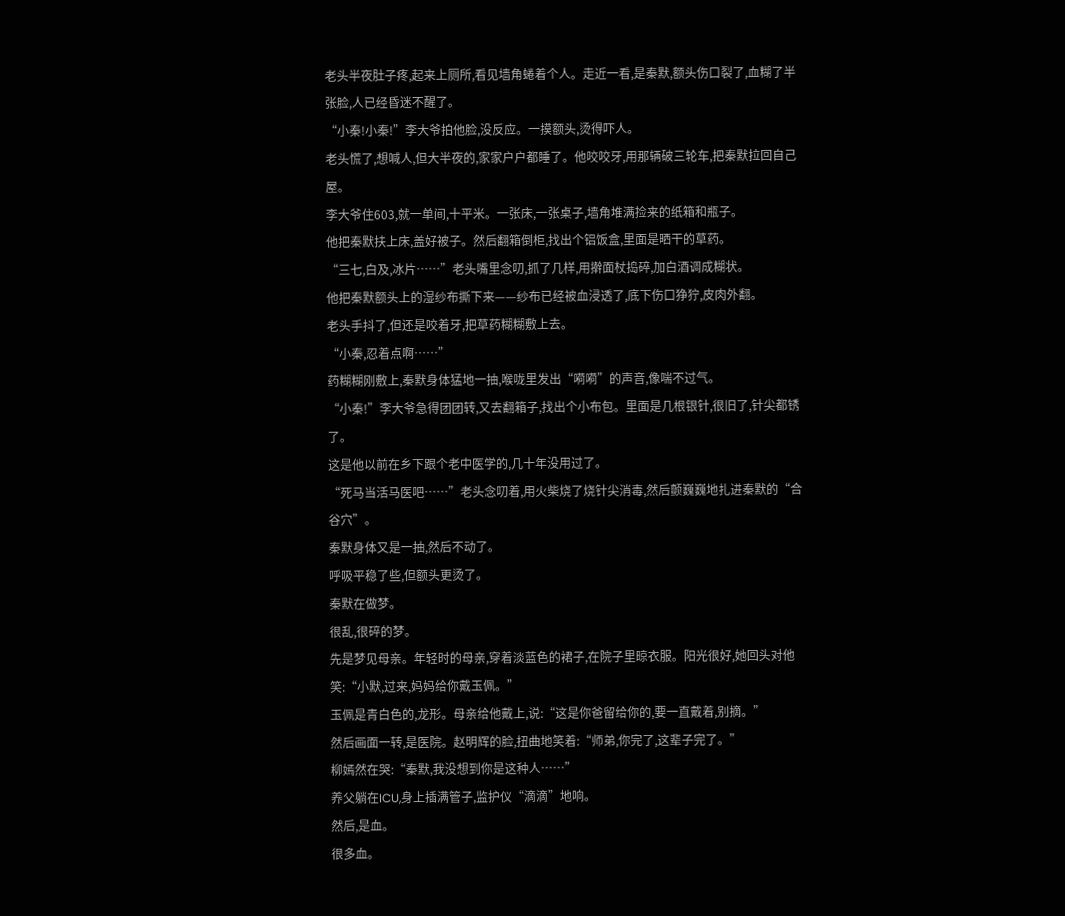老头半夜肚子疼,起来上厕所,看见墙角蜷着个人。走近一看,是秦默,额头伤口裂了,血糊了半张脸,人已经昏迷不醒了。
“小秦!小秦!”李大爷拍他脸,没反应。一摸额头,烫得吓人。
老头慌了,想喊人,但大半夜的,家家户户都睡了。他咬咬牙,用那辆破三轮车,把秦默拉回自己屋。
李大爷住603,就一单间,十平米。一张床,一张桌子,墙角堆满捡来的纸箱和瓶子。
他把秦默扶上床,盖好被子。然后翻箱倒柜,找出个铝饭盒,里面是晒干的草药。
“三七,白及,冰片……”老头嘴里念叨,抓了几样,用擀面杖捣碎,加白酒调成糊状。
他把秦默额头上的湿纱布撕下来——纱布已经被血浸透了,底下伤口狰狞,皮肉外翻。
老头手抖了,但还是咬着牙,把草药糊糊敷上去。
“小秦,忍着点啊……”
药糊糊刚敷上,秦默身体猛地一抽,喉咙里发出“嗬嗬”的声音,像喘不过气。
“小秦!”李大爷急得团团转,又去翻箱子,找出个小布包。里面是几根银针,很旧了,针尖都锈了。
这是他以前在乡下跟个老中医学的,几十年没用过了。
“死马当活马医吧……”老头念叨着,用火柴烧了烧针尖消毒,然后颤巍巍地扎进秦默的“合谷穴”。
秦默身体又是一抽,然后不动了。
呼吸平稳了些,但额头更烫了。
秦默在做梦。
很乱,很碎的梦。
先是梦见母亲。年轻时的母亲,穿着淡蓝色的裙子,在院子里晾衣服。阳光很好,她回头对他笑:“小默,过来,妈妈给你戴玉佩。”
玉佩是青白色的,龙形。母亲给他戴上,说:“这是你爸留给你的,要一直戴着,别摘。”
然后画面一转,是医院。赵明辉的脸,扭曲地笑着:“师弟,你完了,这辈子完了。”
柳嫣然在哭:“秦默,我没想到你是这种人……”
养父躺在ICU,身上插满管子,监护仪“滴滴”地响。
然后,是血。
很多血。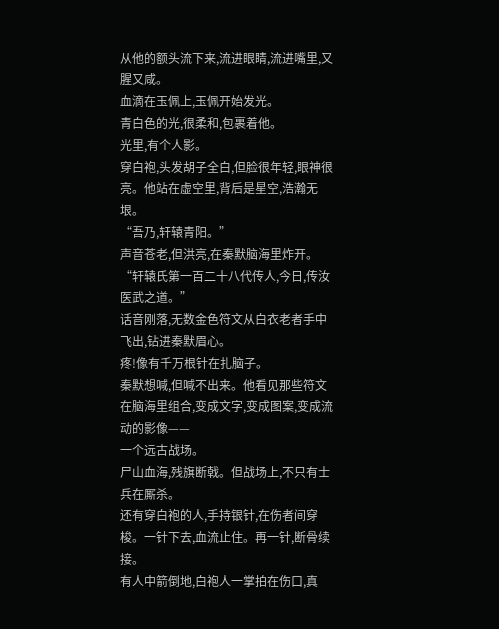从他的额头流下来,流进眼睛,流进嘴里,又腥又咸。
血滴在玉佩上,玉佩开始发光。
青白色的光,很柔和,包裹着他。
光里,有个人影。
穿白袍,头发胡子全白,但脸很年轻,眼神很亮。他站在虚空里,背后是星空,浩瀚无垠。
“吾乃,轩辕青阳。”
声音苍老,但洪亮,在秦默脑海里炸开。
“轩辕氏第一百二十八代传人,今日,传汝医武之道。”
话音刚落,无数金色符文从白衣老者手中飞出,钻进秦默眉心。
疼!像有千万根针在扎脑子。
秦默想喊,但喊不出来。他看见那些符文在脑海里组合,变成文字,变成图案,变成流动的影像——
一个远古战场。
尸山血海,残旗断戟。但战场上,不只有士兵在厮杀。
还有穿白袍的人,手持银针,在伤者间穿梭。一针下去,血流止住。再一针,断骨续接。
有人中箭倒地,白袍人一掌拍在伤口,真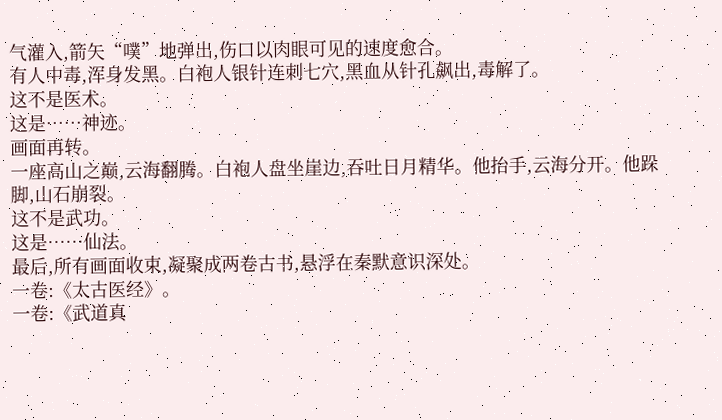气灌入,箭矢“噗”地弹出,伤口以肉眼可见的速度愈合。
有人中毒,浑身发黑。白袍人银针连刺七穴,黑血从针孔飙出,毒解了。
这不是医术。
这是……神迹。
画面再转。
一座高山之巅,云海翻腾。白袍人盘坐崖边,吞吐日月精华。他抬手,云海分开。他跺脚,山石崩裂。
这不是武功。
这是……仙法。
最后,所有画面收束,凝聚成两卷古书,悬浮在秦默意识深处。
一卷:《太古医经》。
一卷:《武道真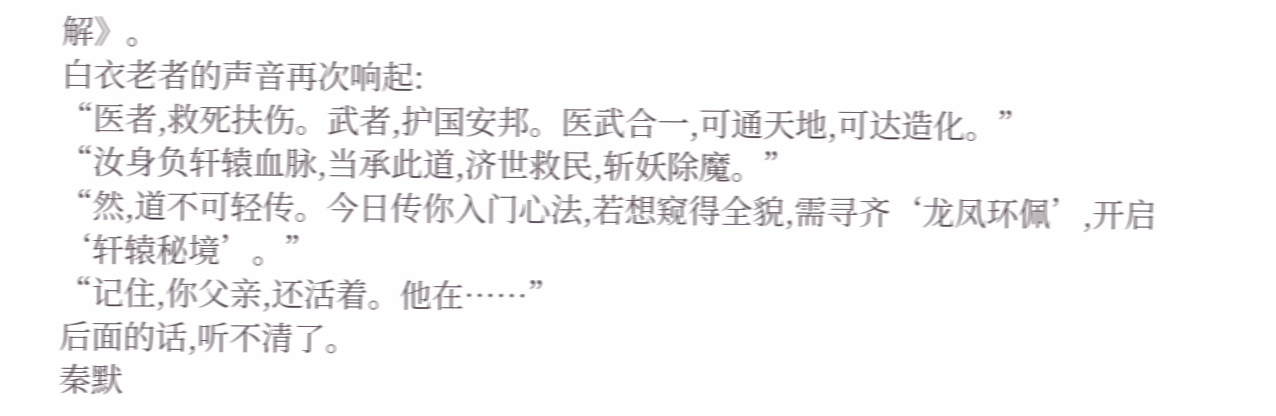解》。
白衣老者的声音再次响起:
“医者,救死扶伤。武者,护国安邦。医武合一,可通天地,可达造化。”
“汝身负轩辕血脉,当承此道,济世救民,斩妖除魔。”
“然,道不可轻传。今日传你入门心法,若想窥得全貌,需寻齐‘龙凤环佩’,开启‘轩辕秘境’。”
“记住,你父亲,还活着。他在……”
后面的话,听不清了。
秦默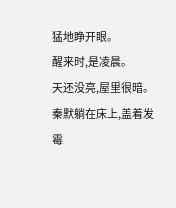猛地睁开眼。
醒来时,是凌晨。
天还没亮,屋里很暗。秦默躺在床上,盖着发霉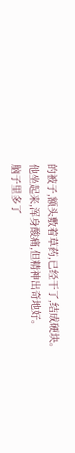的被子,额头敷着草药,已经干了,结成硬块。
他坐起来,浑身酸痛,但精神出奇地好。
脑子里多了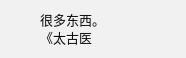很多东西。
《太古医